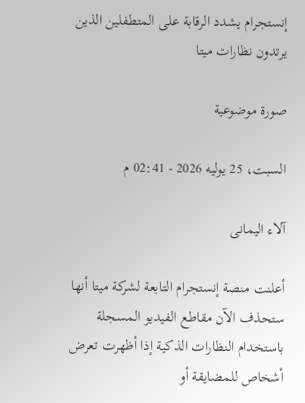إنستجرام يشدد الرقابة على المتطفلين الذين يرتدون نظارات ميتا

صورة موضوعية

السبت، 25 يوليه 2026 - 02:41 م

آلاء اليمانى

أعلنت منصة إنستجرام التابعة لشركة ميتا أنها ستحذف الآن مقاطع الفيديو المسجلة باستخدام النظارات الذكية إذا أظهرت تعرض أشخاص للمضايقة أو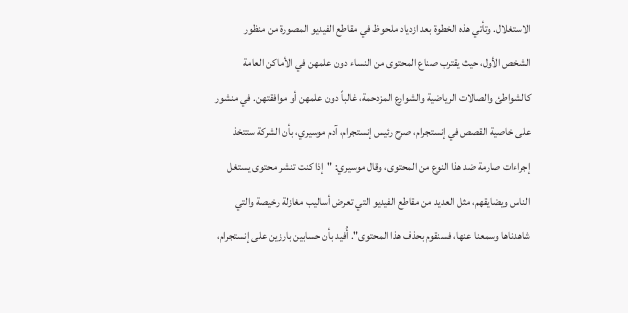الاستغلال. وتأتي هذه الخطوة بعد ازدياد ملحوظ في مقاطع الفيديو المصورة من منظور الشخص الأول، حيث يقترب صناع المحتوى من النساء دون علمهن في الأماكن العامة كالشواطئ والصالات الرياضية والشوارع المزدحمة، غالباً دون علمهن أو موافقتهن. في منشور على خاصية القصص في إنستجرام، صرح رئيس إنستجرام، آدم موسيري، بأن الشركة ستتخذ إجراءات صارمة ضد هذا النوع من المحتوى، وقال موسيري: "إذا كنت تنشر محتوى يستغل الناس ويضايقهم، مثل العديد من مقاطع الفيديو التي تعرض أساليب مغازلة رخيصة والتي شاهدناها وسمعنا عنها، فسنقوم بحذف هذا المحتوى". أُفيد بأن حسابين بارزين على إنستجرام،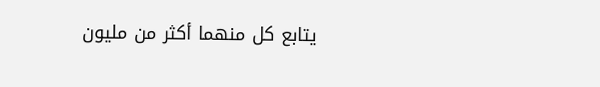يتابع كل منهما أكثر من مليون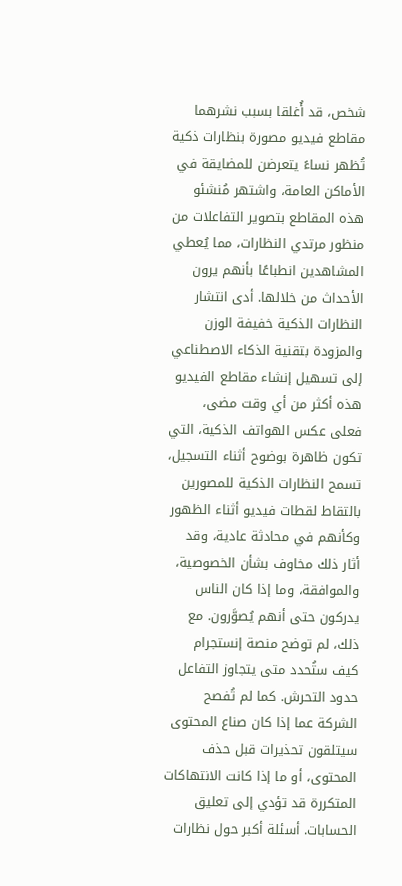شخص، قد أُغلقا بسبب نشرهما مقاطع فيديو مصورة بنظارات ذكية تُظهر نساءً يتعرضن للمضايقة في الأماكن العامة، واشتهر مُنشئو هذه المقاطع بتصوير التفاعلات من منظور مرتدي النظارات، مما يُعطي المشاهدين انطباعًا بأنهم يرون الأحداث من خلالها. أدى انتشار النظارات الذكية خفيفة الوزن والمزودة بتقنية الذكاء الاصطناعي إلى تسهيل إنشاء مقاطع الفيديو هذه أكثر من أي وقت مضى، فعلى عكس الهواتف الذكية، التي تكون ظاهرة بوضوح أثناء التسجيل، تسمح النظارات الذكية للمصورين بالتقاط لقطات فيديو أثناء الظهور وكأنهم في محادثة عادية، وقد أثار ذلك مخاوف بشأن الخصوصية، والموافقة، وما إذا كان الناس يدركون حتى أنهم يُصوَّرون. مع ذلك، لم توضح منصة إنستجرام كيف ستُحدد متى يتجاوز التفاعل حدود التحرش. كما لم تُفصح الشركة عما إذا كان صناع المحتوى سيتلقون تحذيرات قبل حذف المحتوى، أو ما إذا كانت الانتهاكات المتكررة قد تؤدي إلى تعليق الحسابات. أسئلة أكبر حول نظارات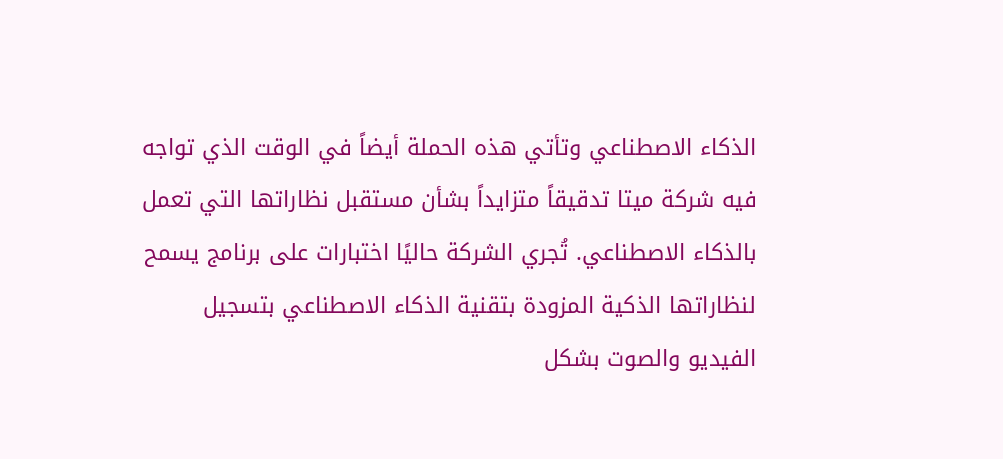الذكاء الاصطناعي وتأتي هذه الحملة أيضاً في الوقت الذي تواجه فيه شركة ميتا تدقيقاً متزايداً بشأن مستقبل نظاراتها التي تعمل بالذكاء الاصطناعي. تُجري الشركة حاليًا اختبارات على برنامج يسمح لنظاراتها الذكية المزودة بتقنية الذكاء الاصطناعي بتسجيل الفيديو والصوت بشكل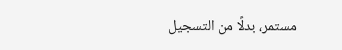مستمر، بدلًا من التسجيل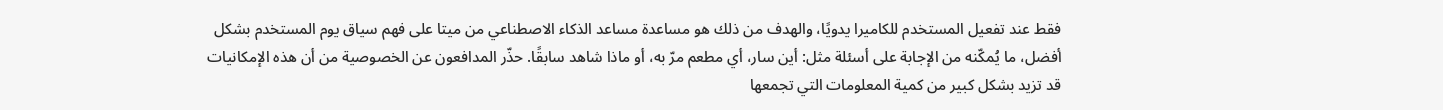فقط عند تفعيل المستخدم للكاميرا يدويًا، والهدف من ذلك هو مساعدة مساعد الذكاء الاصطناعي من ميتا على فهم سياق يوم المستخدم بشكل أفضل، ما يُمكّنه من الإجابة على أسئلة مثل: أين سار، أي مطعم مرّ به، أو ماذا شاهد سابقًا. حذّر المدافعون عن الخصوصية من أن هذه الإمكانيات قد تزيد بشكل كبير من كمية المعلومات التي تجمعها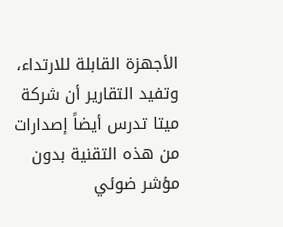الأجهزة القابلة للارتداء، وتفيد التقارير أن شركة ميتا تدرس أيضاً إصدارات من هذه التقنية بدون مؤشر ضوئي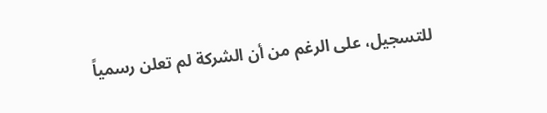للتسجيل، على الرغم من أن الشركة لم تعلن رسمياً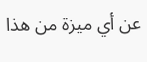عن أي ميزة من هذا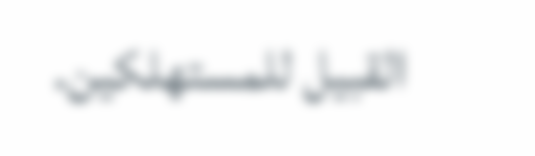القبيل للمستهلكين.